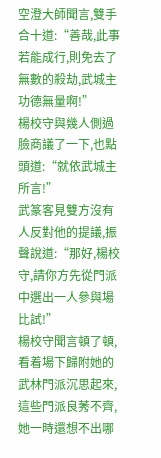空澄大師聞言,雙手合十道:“善哉,此事若能成行,則免去了無數的殺劫,武城主功德無量啊!”
楊校守與幾人側過臉商議了一下,也點頭道:“就依武城主所言!”
武篆客見雙方沒有人反對他的提議,振聲說道:“那好,楊校守,請你方先從門派中選出一人參與場比試!”
楊校守聞言頓了頓,看着場下歸附她的武林門派沉思起來,這些門派良莠不齊,她一時還想不出哪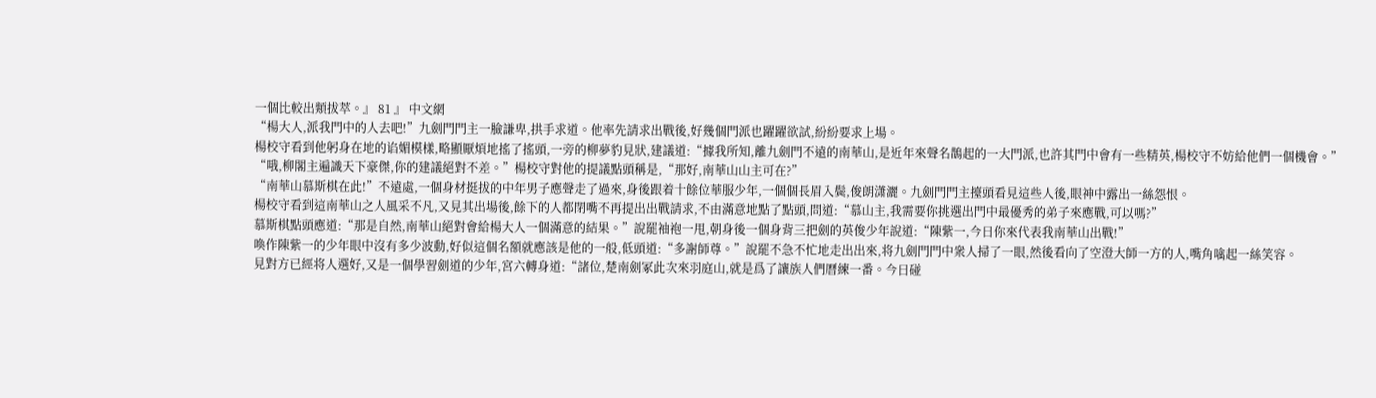一個比較出類拔萃。』 81 』 中文網
“楊大人,派我門中的人去吧!”九劍門門主一臉謙卑,拱手求道。他率先請求出戰後,好幾個門派也躍躍欲試,紛紛要求上場。
楊校守看到他躬身在地的谄媚模樣,略顯厭煩地搖了搖頭,一旁的柳夢豹見狀,建議道:“據我所知,離九劍門不遠的南華山,是近年來聲名鵲起的一大門派,也許其門中會有一些精英,楊校守不妨給他們一個機會。”
“哦,柳閣主遍識天下豪傑,你的建議絕對不差。”楊校守對他的提議點頭稱是,“那好,南華山山主可在?”
“南華山慕斯棋在此!”不遠處,一個身材挺拔的中年男子應聲走了過來,身後跟着十餘位華服少年,一個個長眉入鬓,俊朗潇灑。九劍門門主擡頭看見這些人後,眼神中露出一絲怨恨。
楊校守看到這南華山之人風采不凡,又見其出場後,餘下的人都閉嘴不再提出出戰請求,不由滿意地點了點頭,問道:“慕山主,我需要你挑選出門中最優秀的弟子來應戰,可以嗎?”
慕斯棋點頭應道:“那是自然,南華山絕對會給楊大人一個滿意的結果。”說罷袖袍一甩,朝身後一個身背三把劍的英俊少年說道:“陳紫一,今日你來代表我南華山出戰!”
喚作陳紫一的少年眼中沒有多少波動,好似這個名額就應該是他的一般,低頭道:“多謝師尊。”說罷不急不忙地走出出來,将九劍門門中衆人掃了一眼,然後看向了空澄大師一方的人,嘴角噙起一絲笑容。
見對方已經将人選好,又是一個學習劍道的少年,宮六轉身道:“諸位,楚南劍冢此次來羽庭山,就是爲了讓族人們曆練一番。今日碰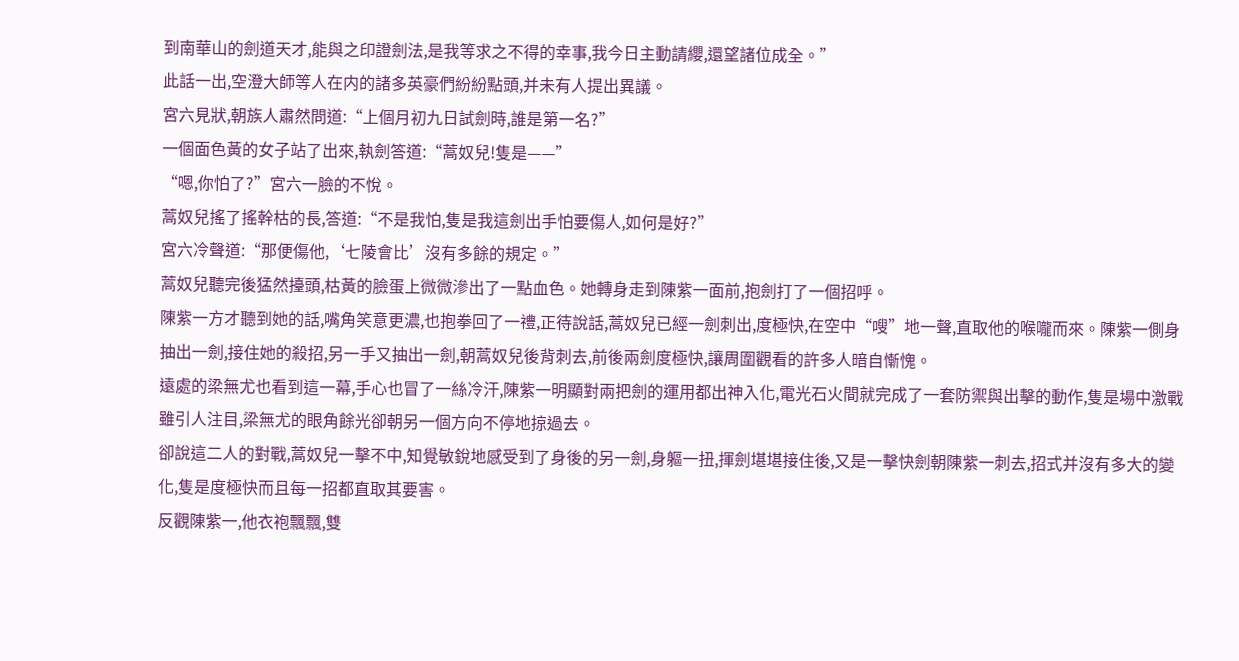到南華山的劍道天才,能與之印證劍法,是我等求之不得的幸事,我今日主動請纓,還望諸位成全。”
此話一出,空澄大師等人在内的諸多英豪們紛紛點頭,并未有人提出異議。
宮六見狀,朝族人肅然問道:“上個月初九日試劍時,誰是第一名?”
一個面色黃的女子站了出來,執劍答道:“蒿奴兒!隻是——”
“嗯,你怕了?”宮六一臉的不悅。
蒿奴兒搖了搖幹枯的長,答道:“不是我怕,隻是我這劍出手怕要傷人,如何是好?”
宮六冷聲道:“那便傷他,‘七陵會比’沒有多餘的規定。”
蒿奴兒聽完後猛然擡頭,枯黃的臉蛋上微微滲出了一點血色。她轉身走到陳紫一面前,抱劍打了一個招呼。
陳紫一方才聽到她的話,嘴角笑意更濃,也抱拳回了一禮,正待說話,蒿奴兒已經一劍刺出,度極快,在空中“嗖”地一聲,直取他的喉嚨而來。陳紫一側身抽出一劍,接住她的殺招,另一手又抽出一劍,朝蒿奴兒後背刺去,前後兩劍度極快,讓周圍觀看的許多人暗自慚愧。
遠處的梁無尤也看到這一幕,手心也冒了一絲冷汗,陳紫一明顯對兩把劍的運用都出神入化,電光石火間就完成了一套防禦與出擊的動作,隻是場中激戰雖引人注目,梁無尤的眼角餘光卻朝另一個方向不停地掠過去。
卻說這二人的對戰,蒿奴兒一擊不中,知覺敏銳地感受到了身後的另一劍,身軀一扭,揮劍堪堪接住後,又是一擊快劍朝陳紫一刺去,招式并沒有多大的變化,隻是度極快而且每一招都直取其要害。
反觀陳紫一,他衣袍飄飄,雙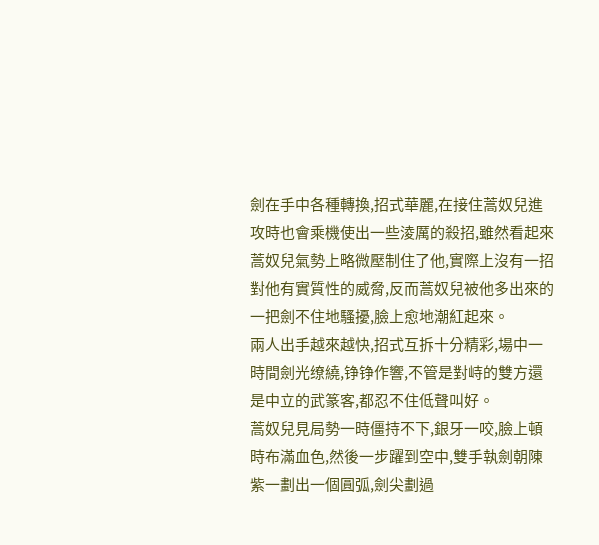劍在手中各種轉換,招式華麗,在接住蒿奴兒進攻時也會乘機使出一些淩厲的殺招,雖然看起來蒿奴兒氣勢上略微壓制住了他,實際上沒有一招對他有實質性的威脅,反而蒿奴兒被他多出來的一把劍不住地騷擾,臉上愈地潮紅起來。
兩人出手越來越快,招式互拆十分精彩,場中一時間劍光缭繞,铮铮作響,不管是對峙的雙方還是中立的武篆客,都忍不住低聲叫好。
蒿奴兒見局勢一時僵持不下,銀牙一咬,臉上頓時布滿血色,然後一步躍到空中,雙手執劍朝陳紫一劃出一個圓弧,劍尖劃過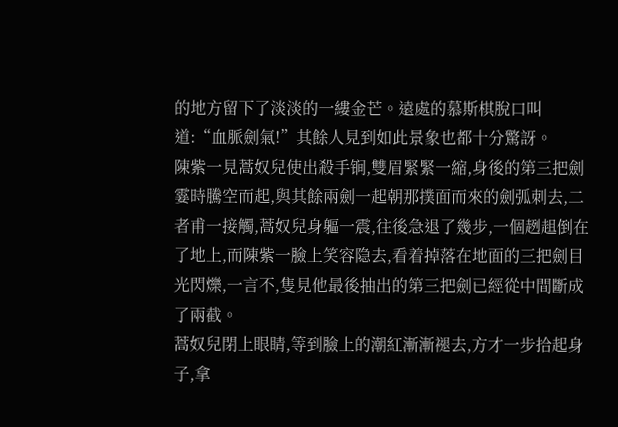的地方留下了淡淡的一縷金芒。遠處的慕斯棋脫口叫道:“血脈劍氣!”其餘人見到如此景象也都十分驚訝。
陳紫一見蒿奴兒使出殺手锏,雙眉緊緊一縮,身後的第三把劍霎時騰空而起,與其餘兩劍一起朝那撲面而來的劍弧刺去,二者甫一接觸,蒿奴兒身軀一震,往後急退了幾步,一個趔趄倒在了地上,而陳紫一臉上笑容隐去,看着掉落在地面的三把劍目光閃爍,一言不,隻見他最後抽出的第三把劍已經從中間斷成了兩截。
蒿奴兒閉上眼睛,等到臉上的潮紅漸漸褪去,方才一步拾起身子,拿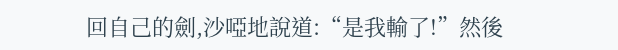回自己的劍,沙啞地說道:“是我輸了!”然後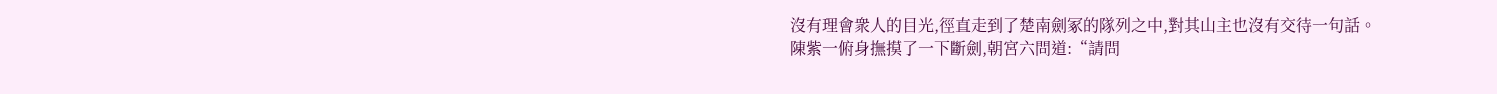沒有理會衆人的目光,徑直走到了楚南劍冢的隊列之中,對其山主也沒有交待一句話。
陳紫一俯身撫摸了一下斷劍,朝宮六問道:“請問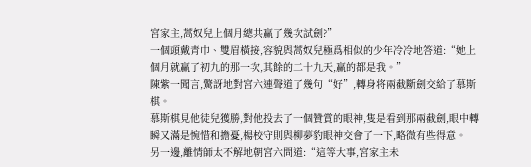宮家主,蒿奴兒上個月總共赢了幾次試劍?”
一個頭戴青巾、雙眉橫接,容貌與蒿奴兒極爲相似的少年冷冷地答道:“她上個月就赢了初九的那一次,其餘的二十九天,赢的都是我。”
陳紫一聞言,驚訝地對宮六連聲道了幾句“好”,轉身将兩截斷劍交給了慕斯棋。
慕斯棋見他徒兒獲勝,對他投去了一個贊賞的眼神,隻是看到那兩截劍,眼中轉瞬又滿是惋惜和擔憂,楊校守則與柳夢豹眼神交會了一下,略微有些得意。
另一邊,離情師太不解地朝宮六問道:“這等大事,宮家主未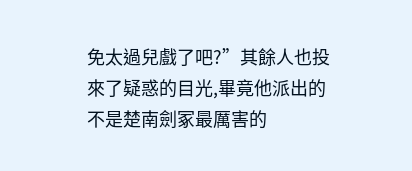免太過兒戲了吧?”其餘人也投來了疑惑的目光,畢竟他派出的不是楚南劍冢最厲害的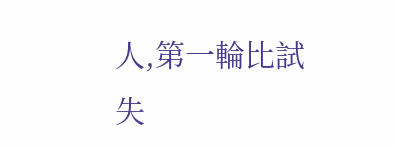人,第一輪比試失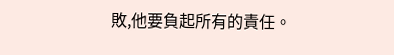敗,他要負起所有的責任。